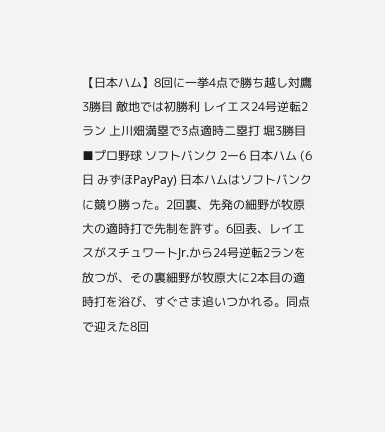【日本ハム】8回に一挙4点で勝ち越し対鷹3勝目 敵地では初勝利 レイエス24号逆転2ラン 上川畑満塁で3点適時二塁打 堀3勝目
■プロ野球 ソフトバンク 2ー6 日本ハム (6日 みずほPayPay) 日本ハムはソフトバンクに競り勝った。2回裏、先発の細野が牧原大の適時打で先制を許す。6回表、レイエスがスチュワートJr.から24号逆転2ランを放つが、その裏細野が牧原大に2本目の適時打を浴び、すぐさま追いつかれる。同点で迎えた8回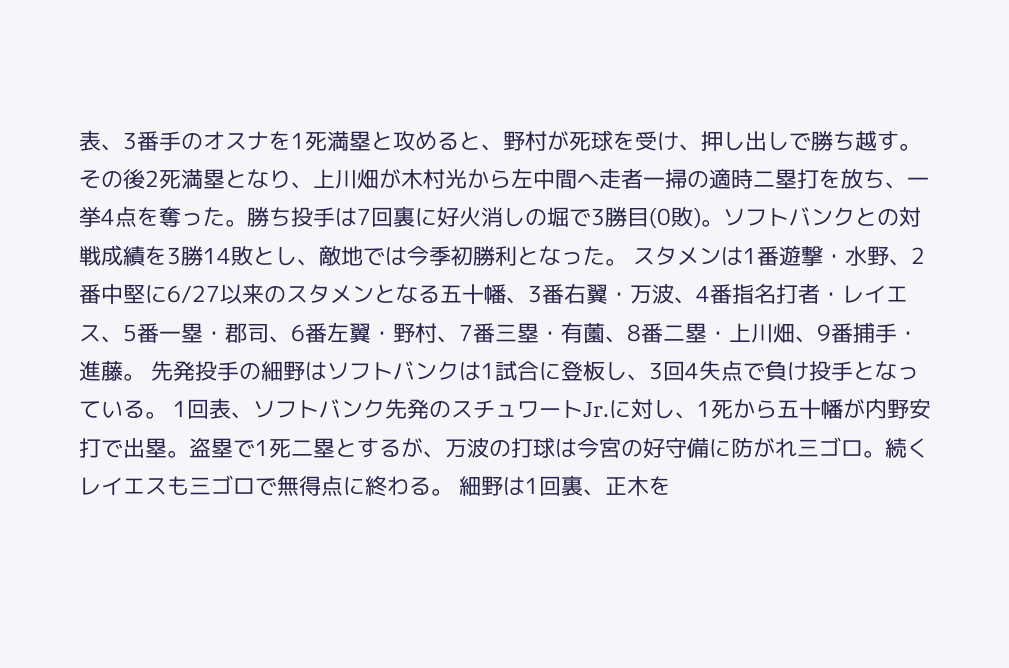表、3番手のオスナを1死満塁と攻めると、野村が死球を受け、押し出しで勝ち越す。その後2死満塁となり、上川畑が木村光から左中間へ走者一掃の適時二塁打を放ち、一挙4点を奪った。勝ち投手は7回裏に好火消しの堀で3勝目(0敗)。ソフトバンクとの対戦成績を3勝14敗とし、敵地では今季初勝利となった。 スタメンは1番遊撃・水野、2番中堅に6/27以来のスタメンとなる五十幡、3番右翼・万波、4番指名打者・レイエス、5番一塁・郡司、6番左翼・野村、7番三塁・有薗、8番二塁・上川畑、9番捕手・進藤。 先発投手の細野はソフトバンクは1試合に登板し、3回4失点で負け投手となっている。 1回表、ソフトバンク先発のスチュワートJr.に対し、1死から五十幡が内野安打で出塁。盗塁で1死二塁とするが、万波の打球は今宮の好守備に防がれ三ゴロ。続くレイエスも三ゴロで無得点に終わる。 細野は1回裏、正木を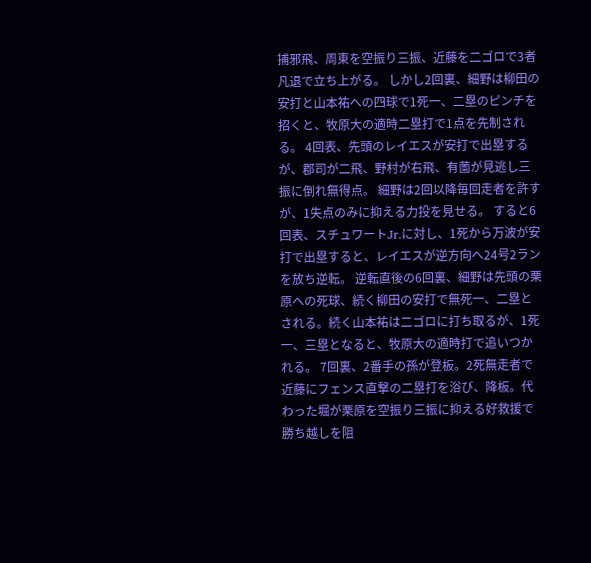捕邪飛、周東を空振り三振、近藤を二ゴロで3者凡退で立ち上がる。 しかし2回裏、細野は柳田の安打と山本祐への四球で1死一、二塁のピンチを招くと、牧原大の適時二塁打で1点を先制される。 4回表、先頭のレイエスが安打で出塁するが、郡司が二飛、野村が右飛、有薗が見逃し三振に倒れ無得点。 細野は2回以降毎回走者を許すが、1失点のみに抑える力投を見せる。 すると6回表、スチュワートJr.に対し、1死から万波が安打で出塁すると、レイエスが逆方向へ24号2ランを放ち逆転。 逆転直後の6回裏、細野は先頭の栗原への死球、続く柳田の安打で無死一、二塁とされる。続く山本祐は二ゴロに打ち取るが、1死一、三塁となると、牧原大の適時打で追いつかれる。 7回裏、2番手の孫が登板。2死無走者で近藤にフェンス直撃の二塁打を浴び、降板。代わった堀が栗原を空振り三振に抑える好救援で勝ち越しを阻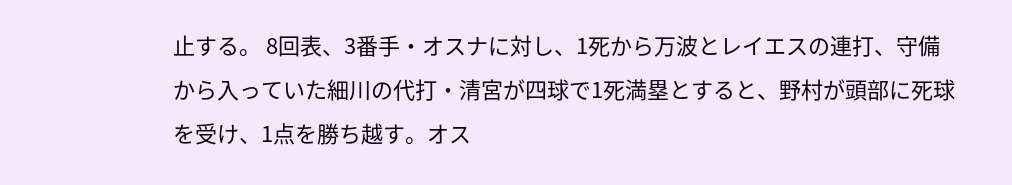止する。 8回表、3番手・オスナに対し、1死から万波とレイエスの連打、守備から入っていた細川の代打・清宮が四球で1死満塁とすると、野村が頭部に死球を受け、1点を勝ち越す。オス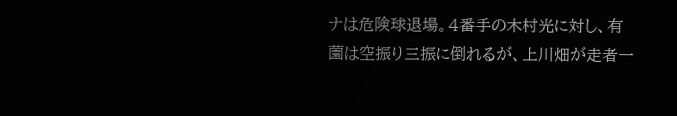ナは危険球退場。4番手の木村光に対し、有薗は空振り三振に倒れるが、上川畑が走者一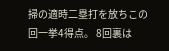掃の適時二塁打を放ちこの回一挙4得点。 8回裏は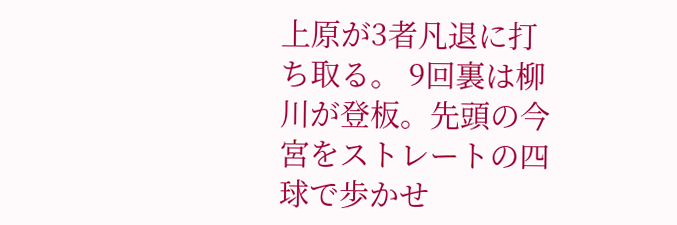上原が3者凡退に打ち取る。 9回裏は柳川が登板。先頭の今宮をストレートの四球で歩かせ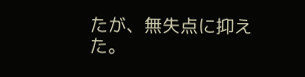たが、無失点に抑えた。